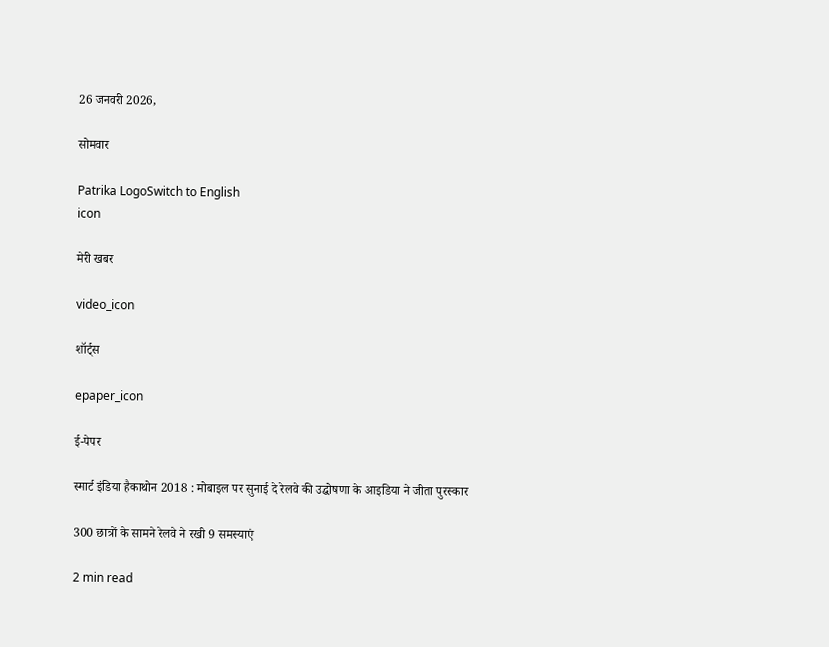26 जनवरी 2026,

सोमवार

Patrika LogoSwitch to English
icon

मेरी खबर

video_icon

शॉर्ट्स

epaper_icon

ई-पेपर

स्मार्ट इंडिया हैकाथोन 2018 : मोबाइल पर सुनाई दे रेलवे की उद्घोषणा के आइड‍िया ने जीता पुरस्‍कार

300 छात्रों के सामने रेलवे ने रखी 9 समस्याएं

2 min read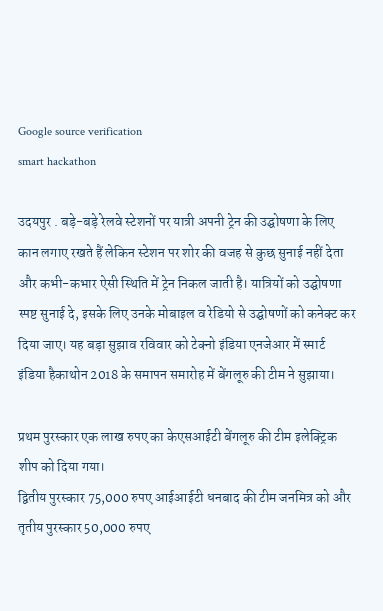Google source verification
smart hackathon

उदयपुर . बड़े-बड़े रेलवे स्टेशनों पर यात्री अपनी ट्रेन की उद्घोषणा के लिए कान लगाए रखते हैं लेकिन स्टेशन पर शोर की वजह से कुछ सुनाई नहीं देता और कभी-कभार ऐसी स्थिति में ट्रेन निकल जाती है। यात्रियों को उद्घोषणा स्पष्ट सुनाई दे, इसके लिए उनके मोबाइल व रेडियो से उद्घोषणों को कनेक्ट कर दिया जाए। यह बड़ा सुझाव रविवार को टेक्नो इंडिया एनजेआर में स्मार्ट इंडिया हैकाथोन 2018 के समापन समारोह में बेंगलूरु की टीम ने सुझाया।

प्रथम पुरस्कार एक लाख रुपए का केएसआईटी बेंगलूरु की टीम इलेक्ट्रिक शीप को दिया गया।
द्वितीय पुरस्कार 75,000 रुपए आईआईटी धनबाद की टीम जनमित्र को और तृतीय पुरस्कार 50,000 रुपए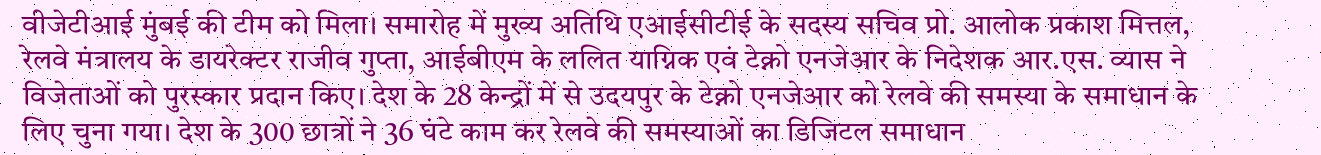वीजेटीआई मुंबई की टीम को मिला। समारोह में मुख्य अतिथि एआईसीटीई के सदस्य सचिव प्रो. आलोक प्रकाश मित्तल, रेलवे मंत्रालय के डायरेक्टर राजीव गुप्ता, आईबीएम के ललित याग्निक एवं टेक्नो एनजेआर के निदेशक आर.एस. व्यास ने विजेताओं को पुरस्कार प्रदान किए। देश के 28 केन्द्रों में से उदयपुर के टेक्नो एनजेआर को रेलवे की समस्या के समाधान के लिए चुना गया। देश के 300 छात्रों ने 36 घंटे काम कर रेलवे की समस्याओं का डिजिटल समाधान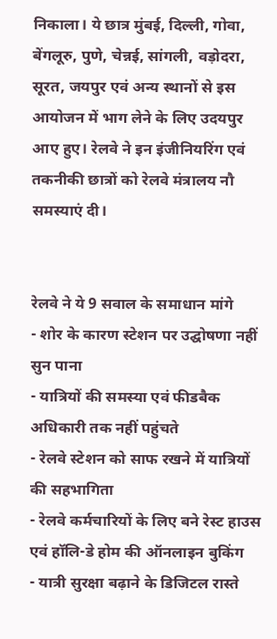निकाला। ये छात्र मुंबई, दिल्ली, गोवा, बेंगलूरु, पुणे, चेन्नई, सांगली, वड़ोदरा, सूरत, जयपुर एवं अन्य स्थानों से इस आयोजन में भाग लेने के लिए उदयपुर आए हुए। रेलवे ने इन इंजीनियरिंग एवं तकनीकी छात्रों को रेलवे मंत्रालय नौ समस्याएं दी।


रेलवे ने ये 9 सवाल के समाधान मांगे
- शोर के कारण स्टेशन पर उद्घोषणा नहीं सुन पाना
- यात्रियों की समस्या एवं फीडबैक अधिकारी तक नहीं पहुंचते
- रेलवे स्टेशन को साफ रखने में यात्रियों की सहभागिता
- रेलवे कर्मचारियों के लिए बने रेस्ट हाउस एवं हॉलि-डे होम की ऑनलाइन बुकिंग
- यात्री सुरक्षा बढ़ाने के डिजिटल रास्ते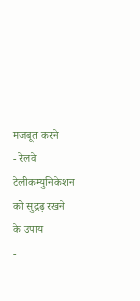मजबूत करने
- रेलवे टेलीकम्युनिकेशन को सुद्रढ़ रखने के उपाय
-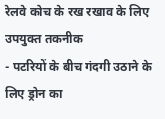रेलवे कोच के रख रखाव के लिए उपयुक्त तकनीक
- पटरियों के बीच गंदगी उठाने के लिए ड्रोन का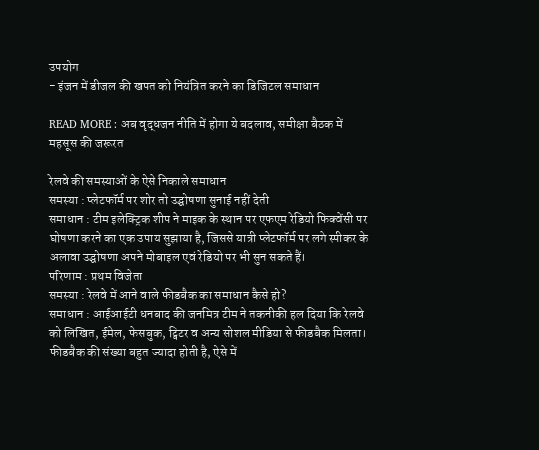उपयोग
- इंजन में डीजल की खपत को नियंत्रित करने का डिजिटल समाधान

READ MORE : अब वृद्धजन नीति में होगा ये बदलाव, समीक्षा बैठक में महसूस की जरूरत

रेलवे की समस्याओं के ऐसे निकाले समाधान
समस्या : प्लेटफॉर्म पर शोर तो उद्घोषणा सुनाई नहीं देती
समाधान : टीम इलेक्ट्रिक शीप ने माइक के स्थान पर एफएम रेडियो फिक्वेंसी पर घोषणा करने का एक उपाय सुझाया है, जिससे यात्री प्लेटफॉर्म पर लगे स्पीकर के अलावा उद्घोषणा अपने मोबाइल एवं रेडियो पर भी सुन सकते हैं।
परिणाम : प्रथम विजेता
समस्या : रेलवे में आने वाले फीडबैक का समाधान कैसे हो?
समाधान : आईआईटी धनबाद की जनमित्र टीम ने तकनीकी हल दिया कि रेलवे को लिखित, ईमेल, फेसबुक, ट्विटर व अन्य सोशल मीडिया से फीडबैक मिलता। फीडबैक की संख्या बहुत ज्यादा होती है, ऐसे में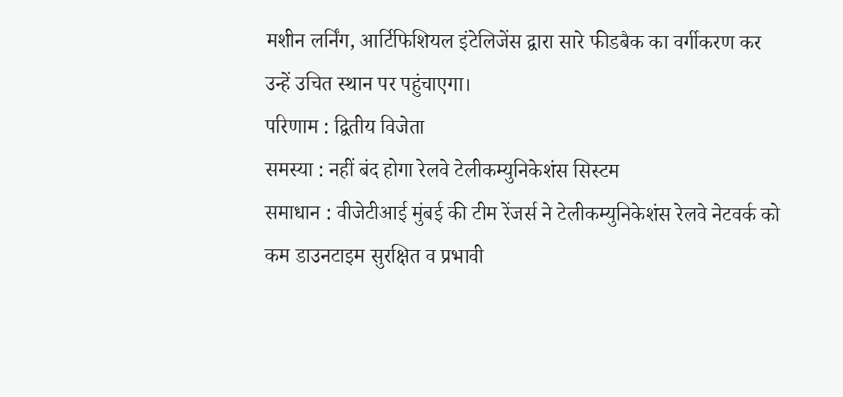मशीन लर्निंग, आर्टिफिशियल इंटेलिजेंस द्वारा सारे फीडबैक का वर्गीकरण कर उन्हें उचित स्थान पर पहुंचाएगा।
परिणाम : द्वितीय विजेता
समस्या : नहीं बंद होगा रेलवे टेलीकम्युनिकेशंस सिस्टम
समाधान : वीजेटीआई मुंबई की टीम रेंजर्स ने टेलीकम्युनिकेशंस रेलवे नेटवर्क को कम डाउनटाइम सुरक्षित व प्रभावी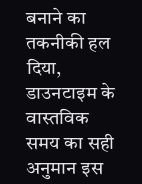बनाने का तकनीकी हल दिया, डाउनटाइम के वास्तविक समय का सही अनुमान इस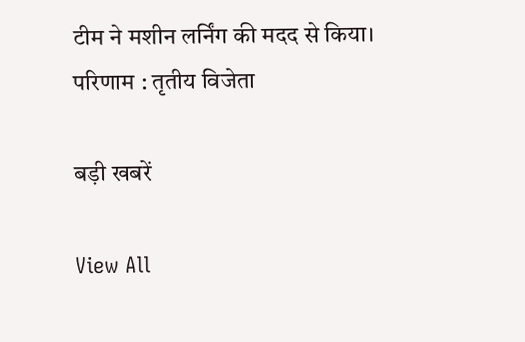टीम ने मशीन लर्निंग की मदद से किया।
परिणाम : तृतीय विजेता

बड़ी खबरें

View All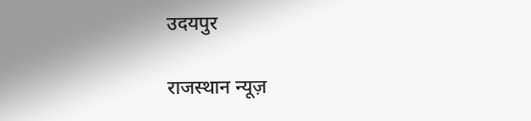उदयपुर

राजस्थान न्यूज़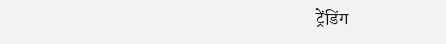ट्रेंडिंग